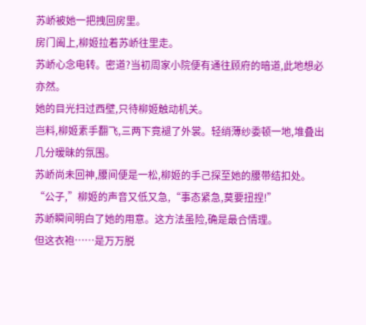苏峤被她一把拽回房里。
房门阖上,柳姬拉着苏峤往里走。
苏峤心念电转。密道?当初周家小院便有通往顾府的暗道,此地想必亦然。
她的目光扫过西壁,只待柳姬触动机关。
岂料,柳姬素手翻飞,三两下竟褪了外裳。轻绡薄纱委顿一地,堆叠出几分暧昧的氛围。
苏峤尚未回神,腰间便是一松,柳姬的手己探至她的腰带结扣处。
“公子,”柳姬的声音又低又急,“事态紧急,莫要扭捏!”
苏峤瞬间明白了她的用意。这方法虽险,确是最合情理。
但这衣袍……是万万脱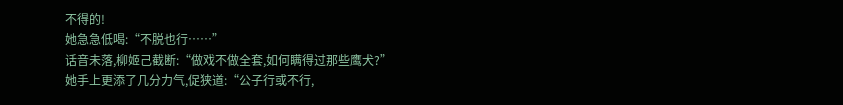不得的!
她急急低喝:“不脱也行……”
话音未落,柳姬己截断:“做戏不做全套,如何瞒得过那些鹰犬?”
她手上更添了几分力气,促狭道:“公子行或不行,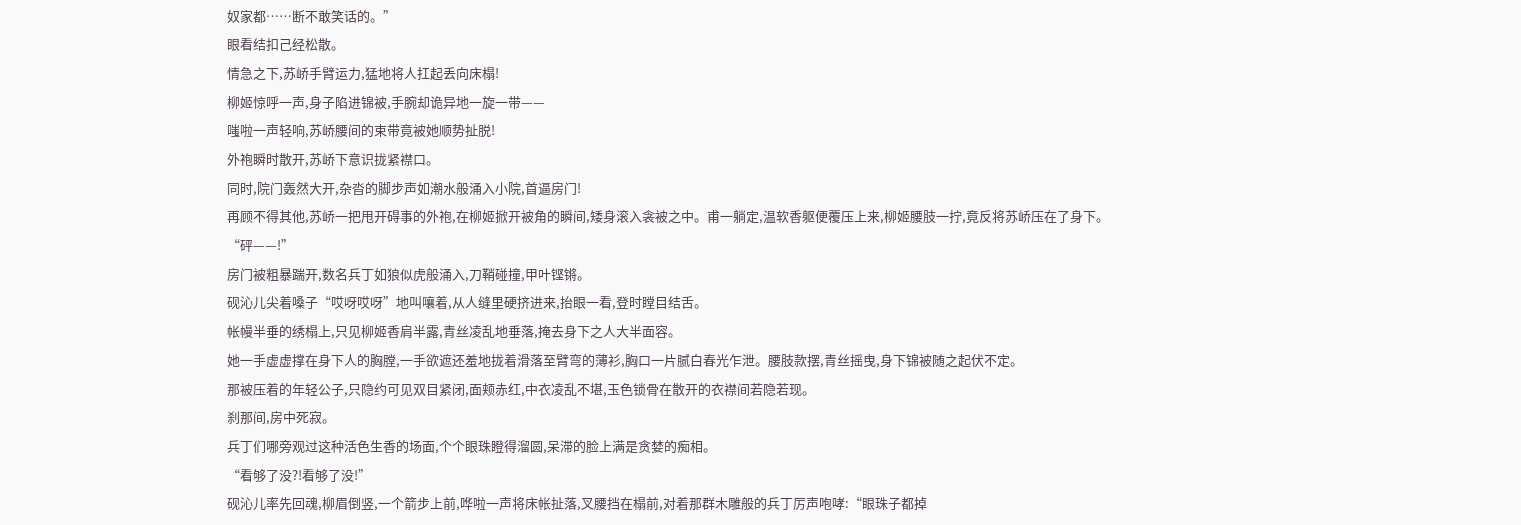奴家都……断不敢笑话的。”
眼看结扣己经松散。
情急之下,苏峤手臂运力,猛地将人扛起丢向床榻!
柳姬惊呼一声,身子陷进锦被,手腕却诡异地一旋一带——
嗤啦一声轻响,苏峤腰间的束带竟被她顺势扯脱!
外袍瞬时散开,苏峤下意识拢紧襟口。
同时,院门轰然大开,杂沓的脚步声如潮水般涌入小院,首逼房门!
再顾不得其他,苏峤一把甩开碍事的外袍,在柳姬掀开被角的瞬间,矮身滚入衾被之中。甫一躺定,温软香躯便覆压上来,柳姬腰肢一拧,竟反将苏峤压在了身下。
“砰——!”
房门被粗暴踹开,数名兵丁如狼似虎般涌入,刀鞘碰撞,甲叶铿锵。
砚沁儿尖着嗓子“哎呀哎呀”地叫嚷着,从人缝里硬挤进来,抬眼一看,登时瞠目结舌。
帐幔半垂的绣榻上,只见柳姬香肩半露,青丝凌乱地垂落,掩去身下之人大半面容。
她一手虚虚撑在身下人的胸膛,一手欲遮还羞地拢着滑落至臂弯的薄衫,胸口一片腻白春光乍泄。腰肢款摆,青丝摇曳,身下锦被随之起伏不定。
那被压着的年轻公子,只隐约可见双目紧闭,面颊赤红,中衣凌乱不堪,玉色锁骨在散开的衣襟间若隐若现。
刹那间,房中死寂。
兵丁们哪旁观过这种活色生香的场面,个个眼珠瞪得溜圆,呆滞的脸上满是贪婪的痴相。
“看够了没?!看够了没!”
砚沁儿率先回魂,柳眉倒竖,一个箭步上前,哗啦一声将床帐扯落,叉腰挡在榻前,对着那群木雕般的兵丁厉声咆哮:“眼珠子都掉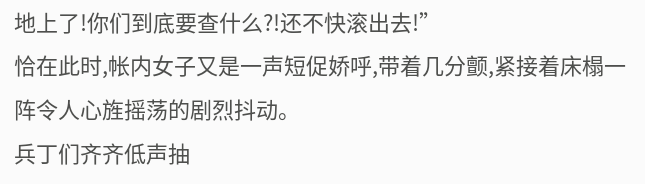地上了!你们到底要查什么?!还不快滚出去!”
恰在此时,帐内女子又是一声短促娇呼,带着几分颤,紧接着床榻一阵令人心旌摇荡的剧烈抖动。
兵丁们齐齐低声抽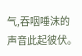气,吞咽唾沫的声音此起彼伏。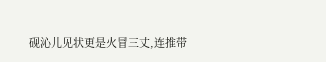砚沁儿见状更是火冒三丈,连推带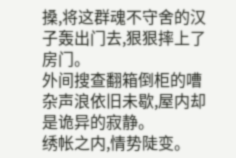搡,将这群魂不守舍的汉子轰出门去,狠狠摔上了房门。
外间搜查翻箱倒柜的嘈杂声浪依旧未歇,屋内却是诡异的寂静。
绣帐之内,情势陡变。